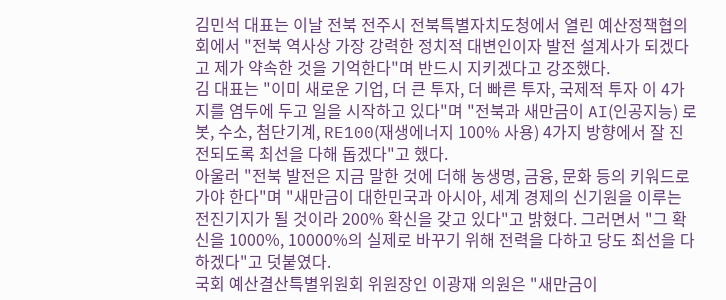김민석 대표는 이날 전북 전주시 전북특별자치도청에서 열린 예산정책협의회에서 "전북 역사상 가장 강력한 정치적 대변인이자 발전 설계사가 되겠다고 제가 약속한 것을 기억한다"며 반드시 지키겠다고 강조했다.
김 대표는 "이미 새로운 기업, 더 큰 투자, 더 빠른 투자, 국제적 투자 이 4가지를 염두에 두고 일을 시작하고 있다"며 "전북과 새만금이 AI(인공지능) 로봇, 수소, 첨단기계, RE100(재생에너지 100% 사용) 4가지 방향에서 잘 진전되도록 최선을 다해 돕겠다"고 했다.
아울러 "전북 발전은 지금 말한 것에 더해 농생명, 금융, 문화 등의 키워드로 가야 한다"며 "새만금이 대한민국과 아시아, 세계 경제의 신기원을 이루는 전진기지가 될 것이라 200% 확신을 갖고 있다"고 밝혔다. 그러면서 "그 확신을 1000%, 10000%의 실제로 바꾸기 위해 전력을 다하고 당도 최선을 다하겠다"고 덧붙였다.
국회 예산결산특별위원회 위원장인 이광재 의원은 "새만금이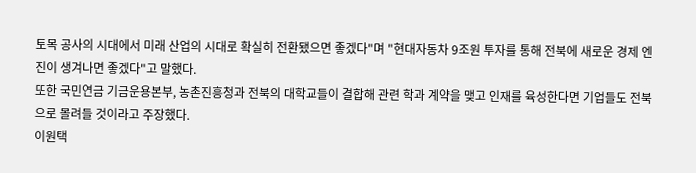토목 공사의 시대에서 미래 산업의 시대로 확실히 전환됐으면 좋겠다"며 "현대자동차 9조원 투자를 통해 전북에 새로운 경제 엔진이 생겨나면 좋겠다"고 말했다.
또한 국민연금 기금운용본부, 농촌진흥청과 전북의 대학교들이 결합해 관련 학과 계약을 맺고 인재를 육성한다면 기업들도 전북으로 몰려들 것이라고 주장했다.
이원택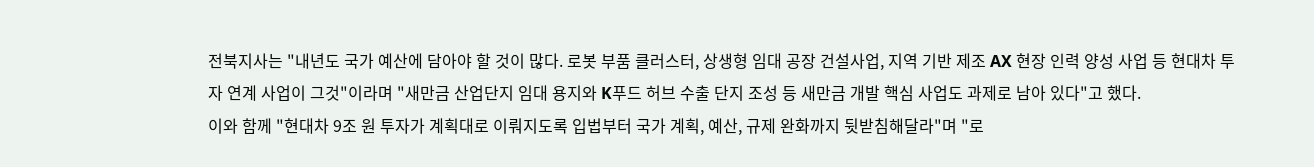전북지사는 "내년도 국가 예산에 담아야 할 것이 많다. 로봇 부품 클러스터, 상생형 임대 공장 건설사업, 지역 기반 제조 AX 현장 인력 양성 사업 등 현대차 투자 연계 사업이 그것"이라며 "새만금 산업단지 임대 용지와 K푸드 허브 수출 단지 조성 등 새만금 개발 핵심 사업도 과제로 남아 있다"고 했다.
이와 함께 "현대차 9조 원 투자가 계획대로 이뤄지도록 입법부터 국가 계획, 예산, 규제 완화까지 뒷받침해달라"며 "로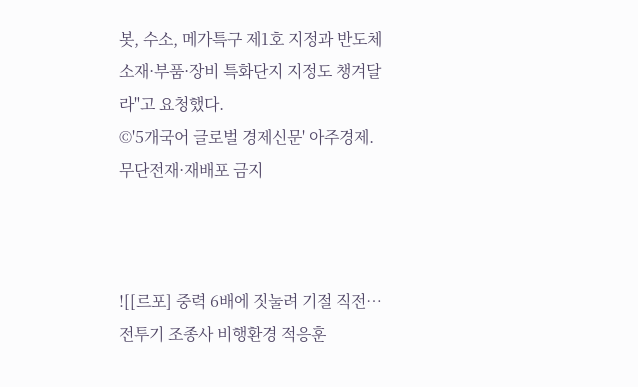봇, 수소, 메가특구 제1호 지정과 반도체 소재·부품·장비 특화단지 지정도 챙겨달라"고 요청했다.
©'5개국어 글로벌 경제신문' 아주경제. 무단전재·재배포 금지



![[르포] 중력 6배에 짓눌려 기절 직전…전투기 조종사 비행환경 적응훈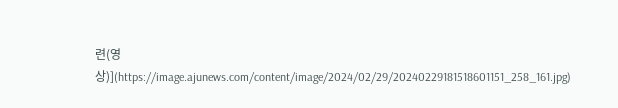련(영상)](https://image.ajunews.com/content/image/2024/02/29/20240229181518601151_258_161.jpg)